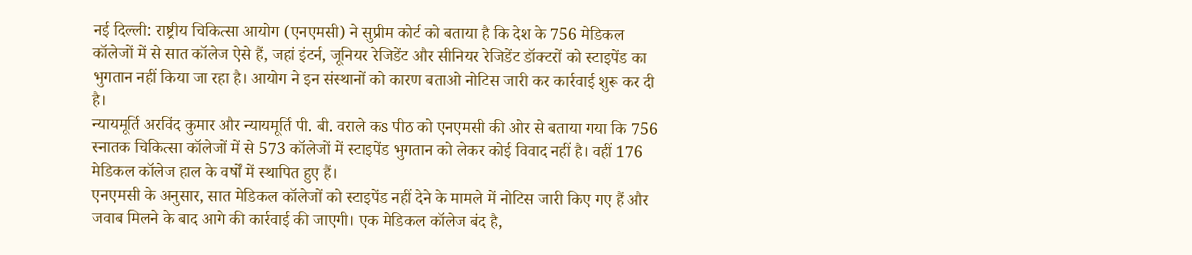नई दिल्ली: राष्ट्रीय चिकित्सा आयोग (एनएमसी) ने सुप्रीम कोर्ट को बताया है कि देश के 756 मेडिकल कॉलेजों में से सात कॉलेज ऐसे हैं, जहां इंटर्न, जूनियर रेजिडेंट और सीनियर रेजिडेंट डॉक्टरों को स्टाइपेंड का भुगतान नहीं किया जा रहा है। आयोग ने इन संस्थानों को कारण बताओ नोटिस जारी कर कार्रवाई शुरू कर दी है।
न्यायमूर्ति अरविंद कुमार और न्यायमूर्ति पी. बी. वराले कs पीठ को एनएमसी की ओर से बताया गया कि 756 स्नातक चिकित्सा कॉलेजों में से 573 कॉलेजों में स्टाइपेंड भुगतान को लेकर कोई विवाद नहीं है। वहीं 176 मेडिकल कॉलेज हाल के वर्षों में स्थापित हुए हैं।
एनएमसी के अनुसार, सात मेडिकल कॉलेजों को स्टाइपेंड नहीं देने के मामले में नोटिस जारी किए गए हैं और जवाब मिलने के बाद आगे की कार्रवाई की जाएगी। एक मेडिकल कॉलेज बंद है,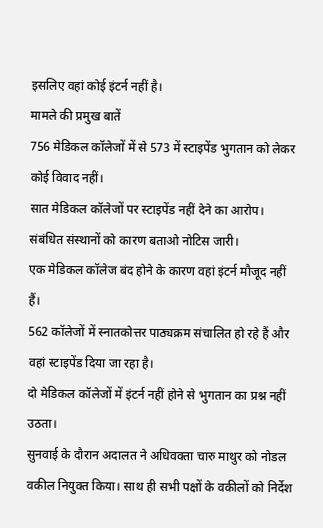इसलिए वहां कोई इंटर्न नहीं है।
मामले की प्रमुख बातें
756 मेडिकल कॉलेजों में से 573 में स्टाइपेंड भुगतान को लेकर कोई विवाद नहीं।
सात मेडिकल कॉलेजों पर स्टाइपेंड नहीं देने का आरोप।
संबंधित संस्थानों को कारण बताओ नोटिस जारी।
एक मेडिकल कॉलेज बंद होने के कारण वहां इंटर्न मौजूद नहीं हैं।
562 कॉलेजों में स्नातकोत्तर पाठ्यक्रम संचालित हो रहे हैं और वहां स्टाइपेंड दिया जा रहा है।
दो मेडिकल कॉलेजों में इंटर्न नहीं होने से भुगतान का प्रश्न नहीं उठता।
सुनवाई के दौरान अदालत ने अधिवक्ता चारु माथुर को नोडल वकील नियुक्त किया। साथ ही सभी पक्षों के वकीलों को निर्देश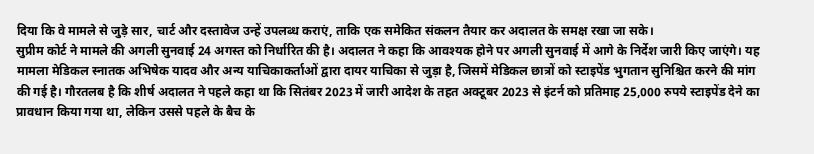दिया कि वे मामले से जुड़े सार, चार्ट और दस्तावेज उन्हें उपलब्ध कराएं, ताकि एक समेकित संकलन तैयार कर अदालत के समक्ष रखा जा सके।
सुप्रीम कोर्ट ने मामले की अगली सुनवाई 24 अगस्त को निर्धारित की है। अदालत ने कहा कि आवश्यक होने पर अगली सुनवाई में आगे के निर्देश जारी किए जाएंगे। यह मामला मेडिकल स्नातक अभिषेक यादव और अन्य याचिकाकर्ताओं द्वारा दायर याचिका से जुड़ा है, जिसमें मेडिकल छात्रों को स्टाइपेंड भुगतान सुनिश्चित करने की मांग की गई है। गौरतलब है कि शीर्ष अदालत ने पहले कहा था कि सितंबर 2023 में जारी आदेश के तहत अक्टूबर 2023 से इंटर्न को प्रतिमाह 25,000 रुपये स्टाइपेंड देने का प्रावधान किया गया था, लेकिन उससे पहले के बैच के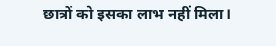छात्रों को इसका लाभ नहीं मिला।